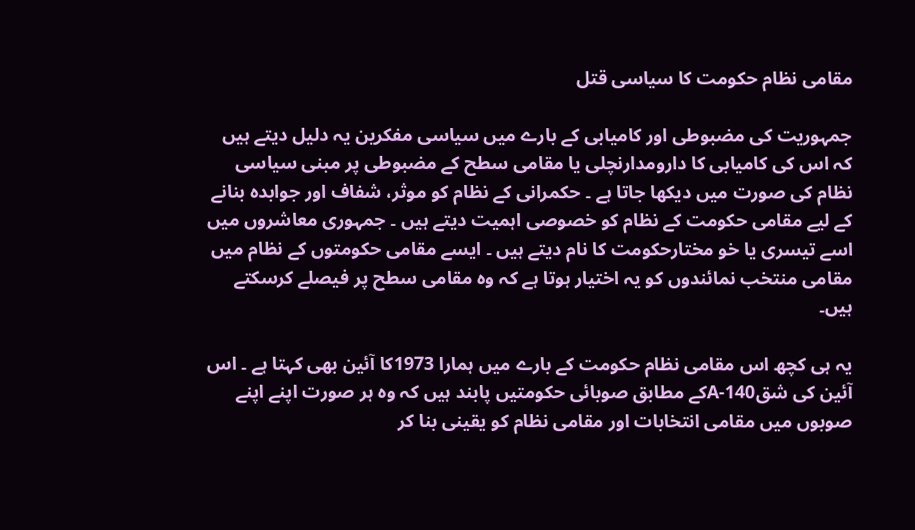مقامی نظام حکومت کا سیاسی قتل

جمہوریت کی مضبوطی اور کامیابی کے بارے میں سیاسی مفکرین یہ دلیل دیتے ہیں کہ اس کی کامیابی کا دارومدارنچلی یا مقامی سطح کے مضبوطی پر مبنی سیاسی نظام کی صورت میں دیکھا جاتا ہے ۔ حکمرانی کے نظام کو موثر، شفاف اور جوابدہ بنانے کے لیے مقامی حکومت کے نظام کو خصوصی اہمیت دیتے ہیں ۔ جمہوری معاشروں میں اسے تیسری یا خو مختارحکومت کا نام دیتے ہیں ۔ ایسے مقامی حکومتوں کے نظام میں مقامی منتخب نمائندوں کو یہ اختیار ہوتا ہے کہ وہ مقامی سطح پر فیصلے کرسکتے ہیں۔

یہ ہی کچھ اس مقامی نظام حکومت کے بارے میں ہمارا 1973کا آئین بھی کہتا ہے ۔ اس آئین کی شق140-Aکے مطابق صوبائی حکومتیں پابند ہیں کہ وہ ہر صورت اپنے اپنے صوبوں میں مقامی انتخابات اور مقامی نظام کو یقینی بنا کر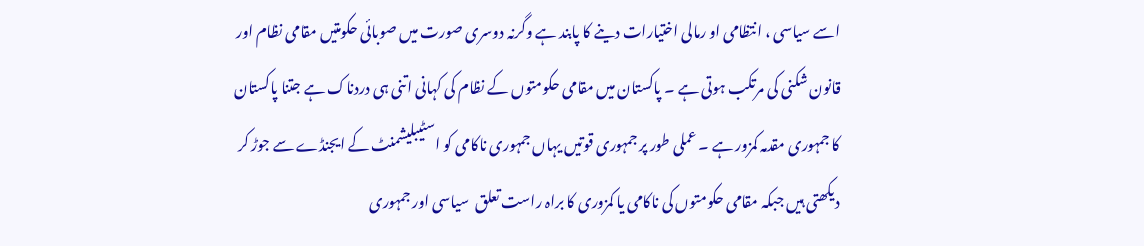اسے سیاسی ، انتظامی او رمالی اختیارات دینے کا پابند ہے وگرنہ دوسری صورت میں صوبائی حکومتیں مقامی نظام اور قانون شکنی کی مرتکب ہوتی ہے ۔ پاکستان میں مقامی حکومتوں کے نظام کی کہانی اتنی ہی دردناک ہے جتنا پاکستان کا جمہوری مقدمہ کمزور ہے ۔ عملی طور پر جمہوری قوتیں یہاں جمہوری ناکامی کو اسٹیبلیشمنٹ کے ایجنڈے سے جوڑ کر دیکھتی ہیں جبکہ مقامی حکومتوں کی ناکامی یا کمزوری کا براہ راست تعلق  سیاسی اور جمہوری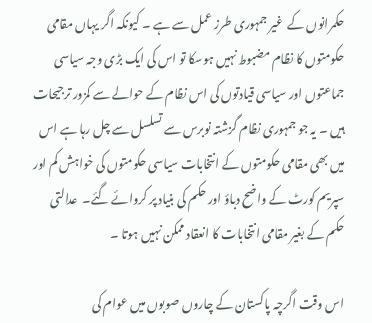حکمرانوں کے  غیر جمہوری طرز عمل سے ہے ۔ کیونکہ اگر یہاں مقامی حکومتوں کا نظام مضبوط نہیں ہوسکا تو اس کی ایک بڑی وجہ سیاسی جماعتوں اور سیاسی قیادتوں کی اس نظام کے حوالے سے کمزور ترجیحات ہیں ۔ یہ جو جمہوری نظام گزشتہ نوبرس سے تسلسل سے چل رہا ہے اس میں بھی مقامی حکومتوں کے انتخابات سیاسی حکومتوں کی خواہش کم اور سپریم کورٹ کے واضح دباؤ اور حکم کی بنیاد پر کروائے گئے۔  عدالتی  حکم کے بغیر مقامی انتخابات کا انعقاد ممکن نہیں ہوتا ۔

اس وقت اگرچہ پاکستان کے چاروں صوبوں میں عوام کی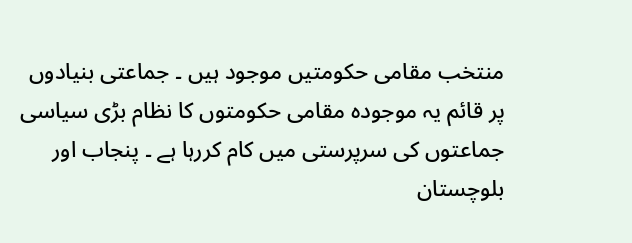منتخب مقامی حکومتیں موجود ہیں ۔ جماعتی بنیادوں پر قائم یہ موجودہ مقامی حکومتوں کا نظام بڑی سیاسی جماعتوں کی سرپرستی میں کام کررہا ہے ۔ پنجاب اور بلوچستان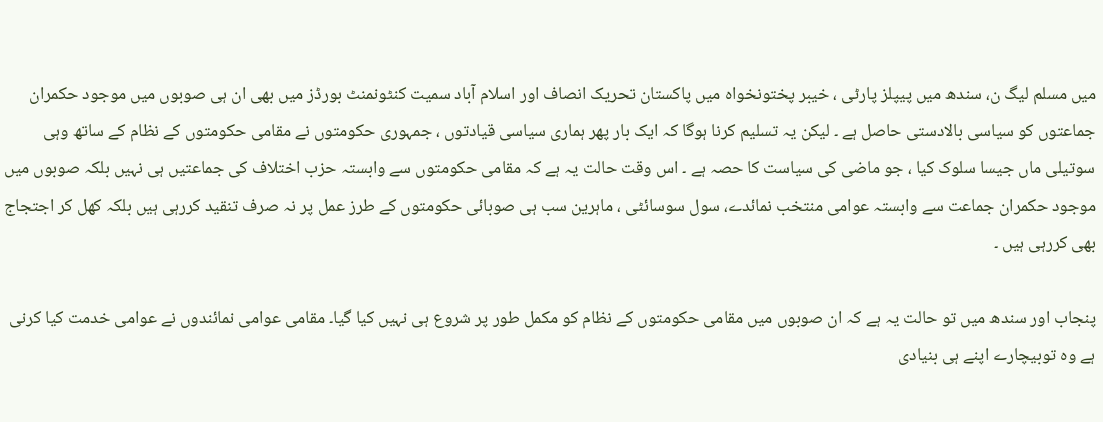میں مسلم لیگ ن، سندھ میں پیپلز پارٹی ، خیبر پختونخواہ میں پاکستان تحریک انصاف اور اسلام آباد سمیت کنٹونمنٹ بورڈز میں بھی ان ہی صوبوں میں موجود حکمران جماعتوں کو سیاسی بالادستی حاصل ہے ۔ لیکن یہ تسلیم کرنا ہوگا کہ ایک بار پھر ہماری سیاسی قیادتوں ، جمہوری حکومتوں نے مقامی حکومتوں کے نظام کے ساتھ وہی سوتیلی ماں جیسا سلوک کیا ، جو ماضی کی سیاست کا حصہ ہے ۔ اس وقت حالت یہ ہے کہ مقامی حکومتوں سے وابستہ حزب اختلاف کی جماعتیں ہی نہیں بلکہ صوبوں میں موجود حکمران جماعت سے وابستہ عوامی منتخب نمائدے، سول سوسائٹی ، ماہرین سب ہی صوبائی حکومتوں کے طرز عمل پر نہ صرف تنقید کررہی ہیں بلکہ کھل کر اجتجاج بھی کررہی ہیں ۔

پنجاب اور سندھ میں تو حالت یہ ہے کہ ان صوبوں میں مقامی حکومتوں کے نظام کو مکمل طور پر شروع ہی نہیں کیا گیا۔ مقامی عوامی نمائندوں نے عوامی خدمت کیا کرنی ہے وہ توبیچارے اپنے ہی بنیادی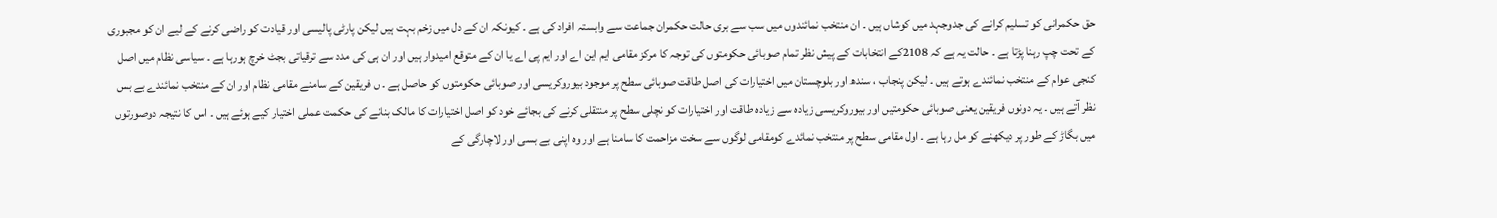حق حکمرانی کو تسلیم کرانے کی جدوجہد میں کوشاں ہیں ۔ ان منتخب نمائندوں میں سب سے بری حالت حکمران جماعت سے وابستہ افراد کی ہے ۔ کیونکہ ان کے دل میں زخم بہت ہیں لیکن پارٹی پالیسی اور قیادت کو راضی کرنے کے لیے ان کو مجبوری کے تحت چپ رہنا پڑتا ہے ۔ حالت یہ ہے کہ 2108کے انتخابات کے پیش نظر تمام صوبائی حکومتوں کی توجہ کا مرکز مقامی ایم این اے اور ایم پی اے یا ان کے متوقع امیدوار ہیں اور ان ہی کی مدد سے ترقیاتی بجٹ خرچ ہورہا ہے ۔ سیاسی نظام میں اصل کنجی عوام کے منتخب نمائندے ہوتے ہیں ۔ لیکن پنجاب ، سندھ اور بلوچستان میں اختیارات کی اصل طاقت صوبائی سطح پر موجود بیوروکریسی اور صوبائی حکومتوں کو حاصل ہے ۔ ں فریقین کے سامنے مقامی نظام اور ان کے منتخب نمائندے بے بس نظر آتے ہیں ۔ یہ دونوں فریقین یعنی صوبائی حکومتیں اور بیوروکریسی زیادہ سے زیادہ طاقت اور اختیارات کو نچلی سطح پر منتقلی کرنے کی بجائے خود کو اصل اختیارات کا مالک بنانے کی حکمت عملی اختیار کیے ہوئے ہیں ۔ اس کا نتیجہ دوصورتوں میں بگاڑ کے طور پر دیکھنے کو مل رہا ہے ۔ اول مقامی سطح پر منتخب نمائدے کومقامی لوگوں سے سخت مزاحمت کا سامنا ہے اور وہ اپنی بے بسی اور لاچارگی کے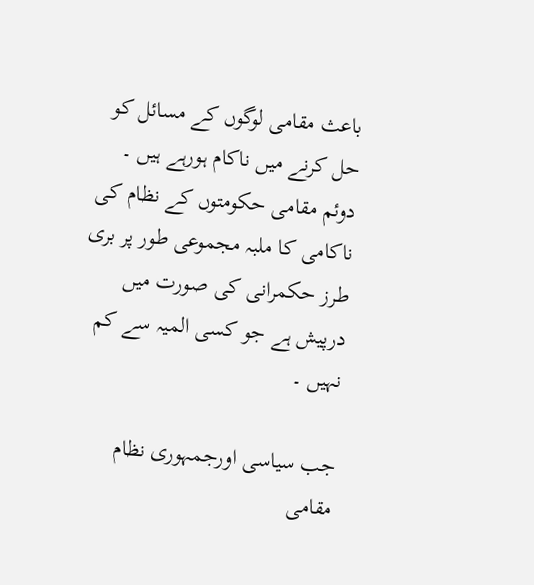باعث مقامی لوگوں کے مسائل کو حل کرنے میں ناکام ہورہے ہیں ۔ دوئم مقامی حکومتوں کے نظام کی ناکامی کا ملبہ مجموعی طور پر بری طرز حکمرانی کی صورت میں درپیش ہے جو کسی المیہ سے کم نہیں ۔

جب سیاسی اورجمہوری نظام مقامی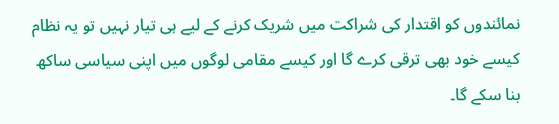نمائندوں کو اقتدار کی شراکت میں شریک کرنے کے لیے ہی تیار نہیں تو یہ نظام کیسے خود بھی ترقی کرے گا اور کیسے مقامی لوگوں میں اپنی سیاسی ساکھ بنا سکے گا۔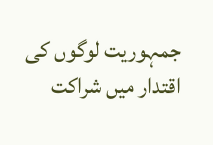جمہوریت لوگوں کی اقتدار میں شراکت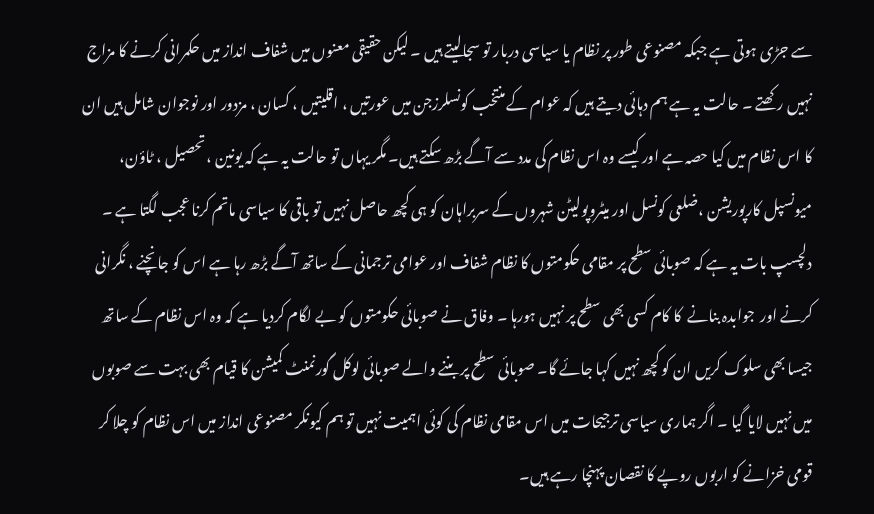سے جڑی ہوتی ہے جبکہ مصنوعی طور پر نظام یا سیاسی دربار تو سجالیتے ہیں ۔ لیکن حقیقی معنوں میں شفاف انداز میں حکمرانی کرنے کا مزاج نہیں رکھتے ۔ حالت یہ ہے ہم دہائی دیتے ہیں کہ عوام کے منتخب کونسلرزجن میں عورتیں ، اقلیتیں ، کسان ، مزدور اور نوجوان شامل ہیں ان کا اس نظام میں کیا حصہ ہے اور کیسے وہ اس نظام کی مدد سے آگے بڑھ سکتے ہیں۔ مگر یہاں تو حالت یہ ہے کہ یونین ، تحصیل ، ٹاؤن، میونسپل کارپوریشن ،ضلعی کونسل اور میٹروپولیٹن شہروں کے سربراہان کو ہی کچھ حاصل نہیں تو باقی کا سیاسی ماتم کرنا عجب لگتا ہے ۔ دلچسپ بات یہ ہے کہ صوبائی سطح پر مقامی حکومتوں کا نظام شفاف اور عوامی ترجمانی کے ساتھ آگے بڑھ رہا ہے اس کو جانچنے ، نگرانی کرنے اور  جوابدہ بنانے  کا کام کسی بھی سطح پر نہیں ہورہا ۔ وفاق نے صوبائی حکومتوں کو بے لگام کردیا ہے کہ وہ اس نظام کے ساتھ جیسا بھی سلوک کریں ان کو کچھ نہیں کہا جائے گا۔ صوبائی سطح پر بننے والے صوبائی لوکل گورنمنٹ کمیشن کا قیام بھی بہت سے صوبوں میں نہیں لایا گیا ۔ اگر ہماری سیاسی ترجیحات میں اس مقامی نظام کی کوئی اہمیت نہیں تو ہم کیونکر مصنوعی انداز میں اس نظام کو چلا کر قومی خزانے کو اربوں روپے کا نقصان پہنچا رہے ہیں۔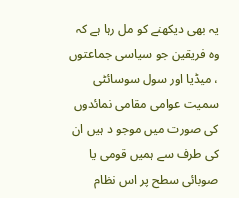یہ بھی دیکھنے کو مل رہا ہے کہ وہ فریقین جو سیاسی جماعتوں ، میڈیا اور سول سوسائٹی سمیت عوامی مقامی نمائدوں کی صورت میں موجو د ہیں ان کی طرف سے ہمیں قومی یا صوبائی سطح پر اس نظام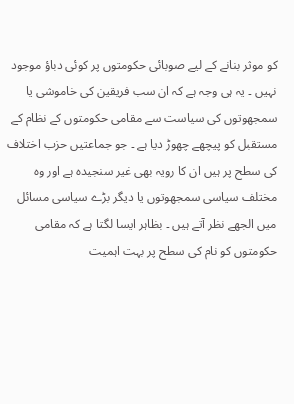کو موثر بنانے کے لیے صوبائی حکومتوں پر کوئی دباؤ موجود نہیں ۔ یہ ہی وجہ ہے کہ ان سب فریقین کی خاموشی یا سمجھوتوں کی سیاست سے مقامی حکومتوں کے نظام کے مستقبل کو پیچھے چھوڑ دیا ہے ۔ جو جماعتیں حزب اختلاف کی سطح پر ہیں ان کا رویہ بھی غیر سنجیدہ ہے اور وہ مختلف سیاسی سمجھوتوں یا دیگر بڑے سیاسی مسائل میں الجھے نظر آتے ہیں ۔ بظاہر ایسا لگتا ہے کہ مقامی حکومتوں کو نام کی سطح پر بہت اہمیت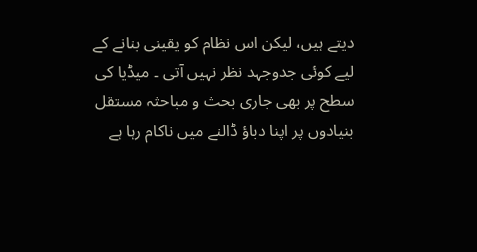دیتے ہیں، لیکن اس نظام کو یقینی بنانے کے لیے کوئی جدوجہد نظر نہیں آتی ۔ میڈیا کی سطح پر بھی جاری بحث و مباحثہ مستقل بنیادوں پر اپنا دباؤ ڈالنے میں ناکام رہا ہے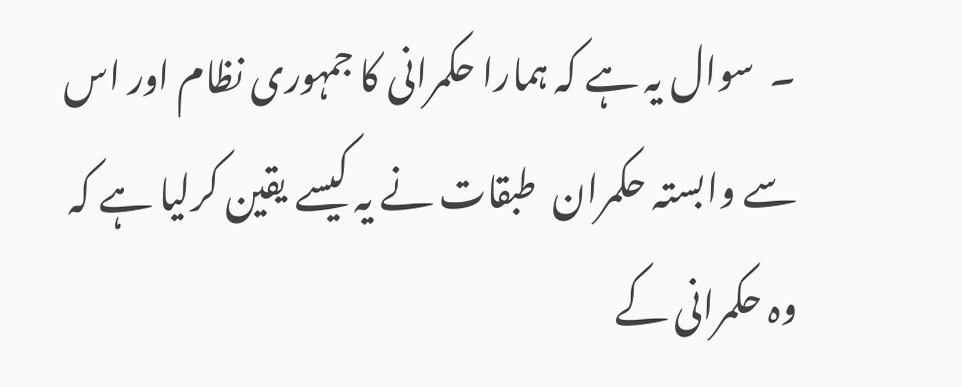۔  سوال یہ ہے کہ ہمارا حکمرانی کا جمہوری نظام اور اس سے وابستہ حکمران  طبقات نے یہ کیسے یقین کرلیا ہے کہ وہ حکمرانی کے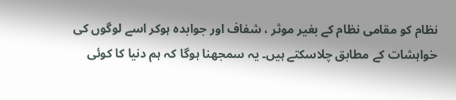نظام کو مقامی نظام کے بغیر موثر ، شفاف اور جوابدہ ہوکر اسے لوگوں کی خواہشات کے مطابق چلاسکتے ہیں۔ یہ سمجھنا ہوگا کہ ہم دنیا کا کوئی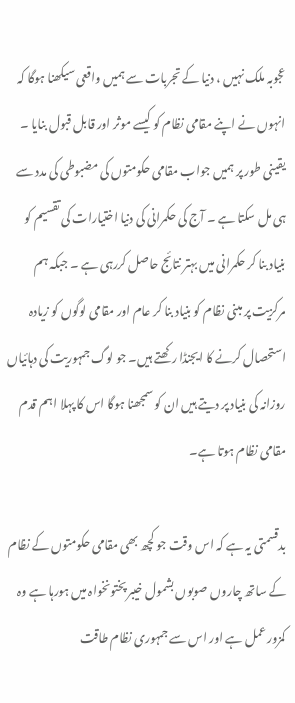عجوبہ ملک نہیں ، دنیا کے تجربات سے ہمیں واقعی سیکھنا ہوگا کہ انہوں نے اپنے مقامی نظام کو کیسے موثر اور قابل قبول بنایا ۔ یقینی طور پر ہمیں جواب مقامی حکومتوں کی مضبوطی کی مدد سے ہی مل سکتا ہے ۔ آج کی حکمرانی کی دنیا اختیارات کی تقسیم کو بنیاد بنا کر حکمرانی میں بہتر نتائج حاصل کررہی ہے ۔ جبکہ ہم مرکزیت پر مبنی نظام کو بنیاد بنا کر عام اور مقامی لوگوں کو زیادہ استحصال کرنے کا ایجنڈا رکھتے ہیں۔ جو لوگ جمہوریت کی دہائیاں روزانہ کی بنیاد پر دیتے ہیں ان کو سمجھنا ہوگا اس کا پہلا اہم قدم مقامی نظام ہوتا ہے۔

بدقسمتی یہ ہے کہ اس وقت جو کچھ بھی مقامی حکومتوں کے نظام کے ساتھ چاروں صوبوں بشمول خیبر پختونخواہ میں ہورہا ہے وہ کمزور عمل ہے اور اس سے جمہوری نظام طاقت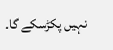نہیں پکڑسکے گا۔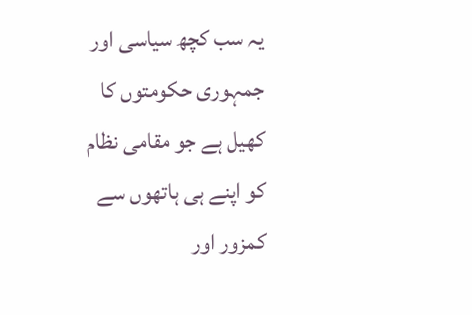یہ سب کچھ سیاسی اور جمہوری حکومتوں کا کھیل ہے جو مقامی نظام کو اپنے ہی ہاتھوں سے کمزور اور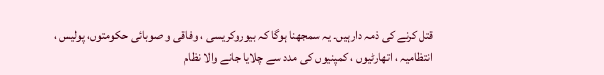قتل کرنے کی ذمہ دارہیں۔ یہ سمجھنا ہوگا کہ بیوروکریسی ، وفاقی و صوبائی حکومتوں، پولیس ، انتظامیہ ، اتھارٹیوں ، کمپنیوں کی مدد سے چلایا جانے والا نظام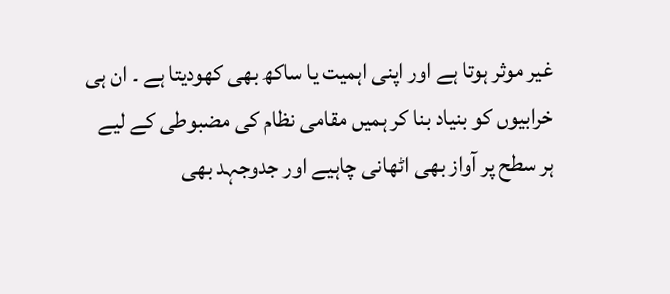غیر موثر ہوتا ہے اور اپنی اہمیت یا ساکھ بھی کھودیتا ہے ۔ ان ہی خرابیوں کو بنیاد بنا کر ہمیں مقامی نظام کی مضبوطی کے لیے ہر سطح پر آواز بھی اٹھانی چاہیے اور جدوجہد بھی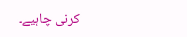کرنی چاہیے۔